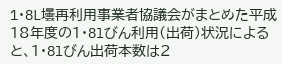1・8L壜再利用事業者協議会がまとめた平成18年度の1・8lびん利用(出荷)状況によると、1・8lびん出荷本数は2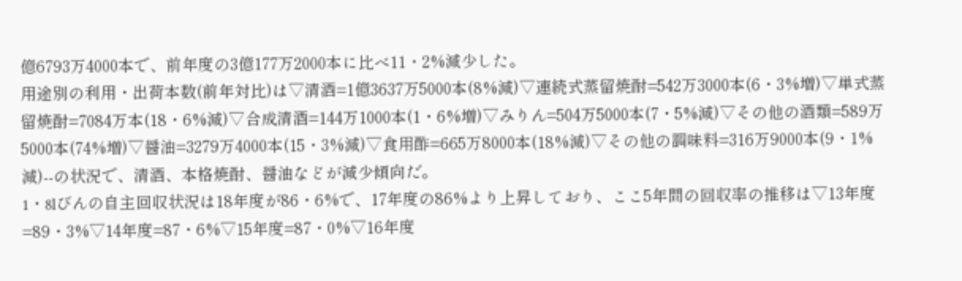億6793万4000本で、前年度の3億177万2000本に比べ11・2%減少した。
用途別の利用・出荷本数(前年対比)は▽清酒=1億3637万5000本(8%減)▽連続式蒸留焼酎=542万3000本(6・3%増)▽単式蒸留焼酎=7084万本(18・6%減)▽合成清酒=144万1000本(1・6%増)▽みりん=504万5000本(7・5%減)▽その他の酒類=589万5000本(74%増)▽醤油=3279万4000本(15・3%減)▽食用酢=665万8000本(18%減)▽その他の調味料=316万9000本(9・1%減)--の状況で、清酒、本格焼酎、醤油などが減少傾向だ。
1・8lびんの自主回収状況は18年度が86・6%で、17年度の86%より上昇しており、ここ5年間の回収率の推移は▽13年度=89・3%▽14年度=87・6%▽15年度=87・0%▽16年度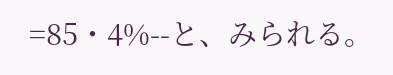=85・4%--と、みられる。